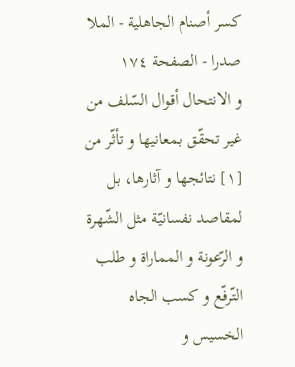كسر أصنام الجاهلية - الملا صدرا - الصفحة ١٧٤
و الانتحال أقوال السّلف من غير تحقّق بمعانيها و تأثّر من [١] نتائجها و آثارها، بل لمقاصد نفسانيّة مثل الشّهرة و الرّعونة و المماراة و طلب التّرفّع و كسب الجاه الخسيس و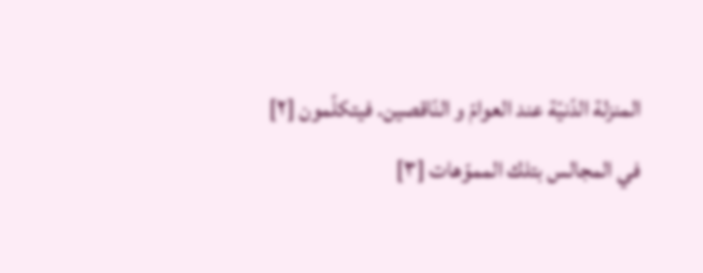المنزلة الدّنيّة عند العوامّ و النّاقصين. فيتكلّمون [٢] في المجالس بتلك المموّهات [٣]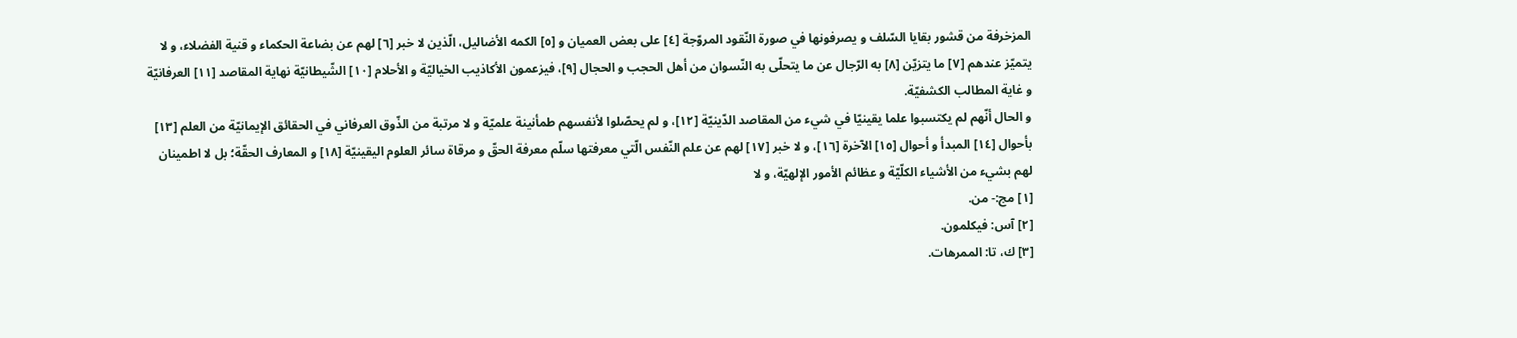المزخرفة من قشور بقايا السّلف و يصرفونها في صورة النّقود المروّجة [٤] على بعض العميان و [٥] الكمه الأضاليل، الّذين لا خبر [٦] لهم عن بضاعة الحكماء و قنية الفضلاء، و لا يتميّز عندهم [٧] ما يتزيّن [٨] به الرّجال عن ما يتحلّى به النّسوان من أهل الحجب و الحجال [٩]، فيزعمون الأكاذيب الخياليّة و الأحلام [١٠] الشّيطانيّة نهاية المقاصد [١١] العرفانيّة و غاية المطالب الكشفيّة.
و الحال أنّهم لم يكتسبوا علما يقينيّا في شيء من المقاصد الدّينيّة [١٢]، و لم يحصّلوا لأنفسهم طمأنينة علميّة و لا مرتبة من الذّوق العرفاني في الحقائق الإيمانيّة من العلم [١٣] بأحوال [١٤] المبدأ و أحوال [١٥] الآخرة [١٦]، و لا خبر [١٧] لهم عن علم النّفس الّتي معرفتها سلّم معرفة الحقّ و مرقاة سائر العلوم اليقينيّة [١٨] و المعارف الحقّة؛ بل لا اطمينان لهم بشيء من الأشياء الكلّيّة و عظائم الأمور الإلهيّة، و لا
[١] مج:- من.
[٢] آس: فيكلمون.
[٣] ك، تا: الممرهات.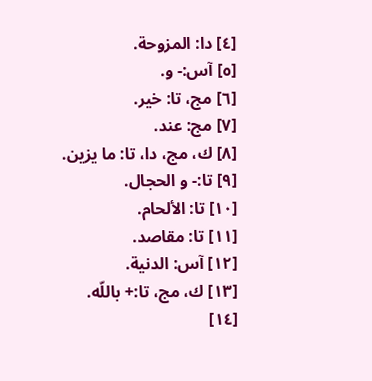[٤] دا: المزوحة.
[٥] آس:- و.
[٦] مج، تا: خير.
[٧] مج: عند.
[٨] ك، مج، دا، تا: ما يزين.
[٩] تا:- و الحجال.
[١٠] تا: الألحام.
[١١] تا: مقاصد.
[١٢] آس: الدنية.
[١٣] ك، مج، تا:+ باللّه.
[١٤]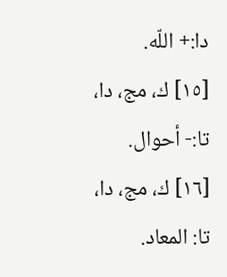دا:+ اللّه.
[١٥] ك، مج، دا، تا:- أحوال.
[١٦] ك، مج، دا، تا: المعاد.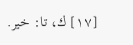[١٧] ك، تا: خير.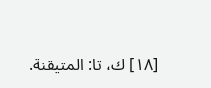[١٨] ك، تا: المتيقنة.